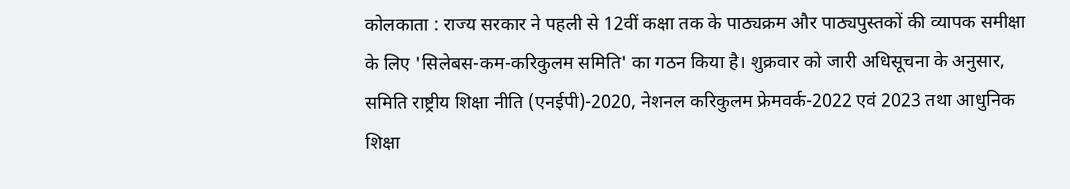कोलकाता : राज्य सरकार ने पहली से 12वीं कक्षा तक के पाठ्यक्रम और पाठ्यपुस्तकों की व्यापक समीक्षा के लिए 'सिलेबस-कम-करिकुलम समिति' का गठन किया है। शुक्रवार को जारी अधिसूचना के अनुसार, समिति राष्ट्रीय शिक्षा नीति (एनईपी)-2020, नेशनल करिकुलम फ्रेमवर्क-2022 एवं 2023 तथा आधुनिक शिक्षा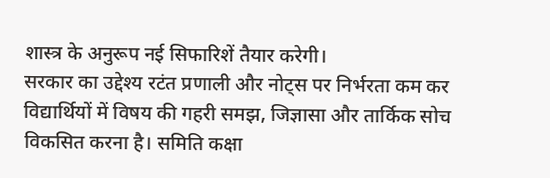शास्त्र के अनुरूप नई सिफारिशें तैयार करेगी।
सरकार का उद्देश्य रटंत प्रणाली और नोट्स पर निर्भरता कम कर विद्यार्थियों में विषय की गहरी समझ, जिज्ञासा और तार्किक सोच विकसित करना है। समिति कक्षा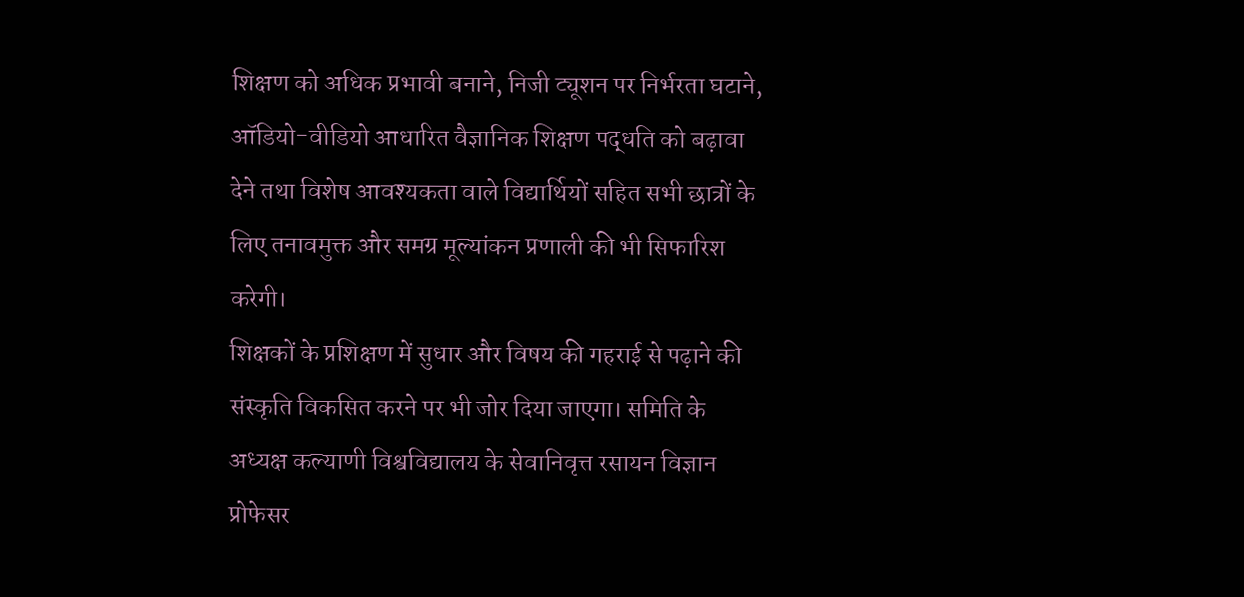शिक्षण को अधिक प्रभावी बनाने, निजी ट्यूशन पर निर्भरता घटाने, ऑडियो-वीडियो आधारित वैज्ञानिक शिक्षण पद्धति को बढ़ावा देने तथा विशेष आवश्यकता वाले विद्यार्थियों सहित सभी छात्रों के लिए तनावमुक्त और समग्र मूल्यांकन प्रणाली की भी सिफारिश करेगी।
शिक्षकों के प्रशिक्षण में सुधार और विषय की गहराई से पढ़ाने की संस्कृति विकसित करने पर भी जोर दिया जाएगा। समिति के अध्यक्ष कल्याणी विश्वविद्यालय के सेवानिवृत्त रसायन विज्ञान प्रोफेसर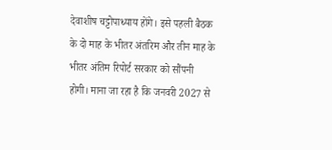देवाशीष चट्टोपाध्याय होंगे। इसे पहली बैठक के दो माह के भीतर अंतरिम और तीन माह के भीतर अंतिम रिपोर्ट सरकार को सौंपनी होगी। माना जा रहा है कि जनवरी 2027 से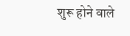शुरू होने वाले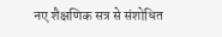नए शैक्षणिक सत्र से संशोधित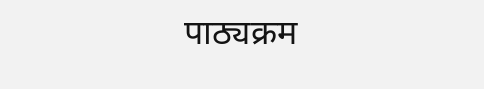पाठ्यक्रम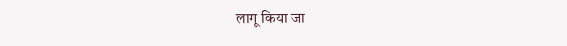लागू किया जा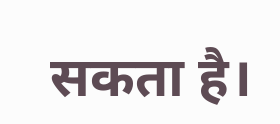सकता है।